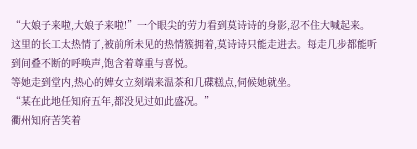“大娘子来啦,大娘子来啦!”一个眼尖的劳力看到莫诗诗的身影,忍不住大喊起来。
这里的长工太热情了,被前所未见的热情簇拥着,莫诗诗只能走进去。每走几步都能听到间叠不断的呼唤声,饱含着尊重与喜悦。
等她走到堂内,热心的婢女立刻端来温茶和几碟糕点,伺候她就坐。
“某在此地任知府五年,都没见过如此盛况。”
衢州知府苦笑着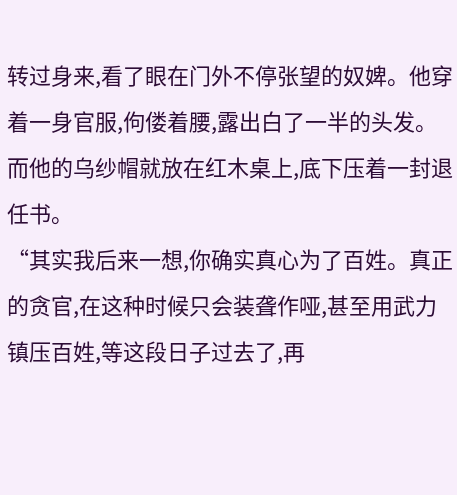转过身来,看了眼在门外不停张望的奴婢。他穿着一身官服,佝偻着腰,露出白了一半的头发。
而他的乌纱帽就放在红木桌上,底下压着一封退任书。
“其实我后来一想,你确实真心为了百姓。真正的贪官,在这种时候只会装聋作哑,甚至用武力镇压百姓,等这段日子过去了,再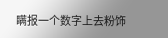瞒报一个数字上去粉饰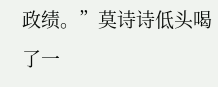政绩。”莫诗诗低头喝了一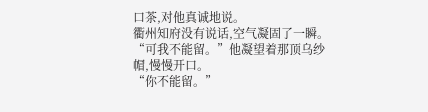口茶,对他真诚地说。
衢州知府没有说话,空气凝固了一瞬。
“可我不能留。”他凝望着那顶乌纱帽,慢慢开口。
“你不能留。”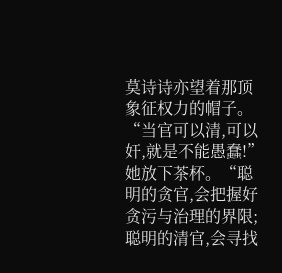莫诗诗亦望着那顶象征权力的帽子。
“当官可以清,可以奸,就是不能愚蠢!”她放下茶杯。“聪明的贪官,会把握好贪污与治理的界限;聪明的清官,会寻找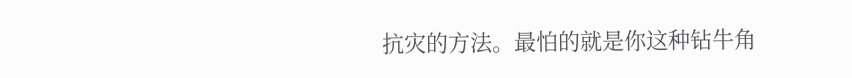抗灾的方法。最怕的就是你这种钻牛角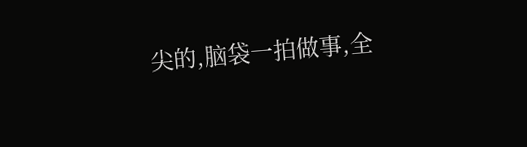尖的,脑袋一拍做事,全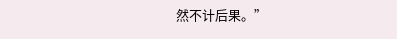然不计后果。”